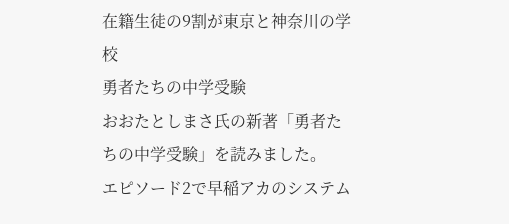在籍生徒の9割が東京と神奈川の学校
勇者たちの中学受験
おおたとしまさ氏の新著「勇者たちの中学受験」を読みました。
エピソード2で早稲アカのシステム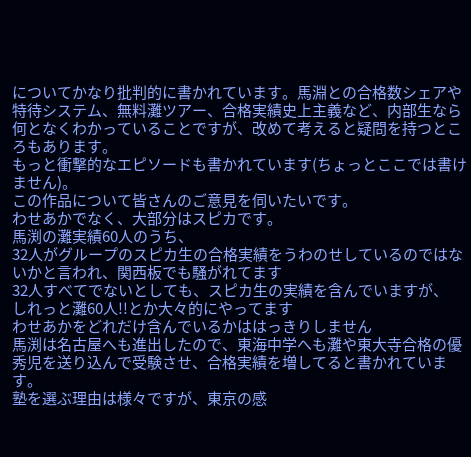についてかなり批判的に書かれています。馬淵との合格数シェアや特待システム、無料灘ツアー、合格実績史上主義など、内部生なら何となくわかっていることですが、改めて考えると疑問を持つところもあります。
もっと衝撃的なエピソードも書かれています(ちょっとここでは書けません)。
この作品について皆さんのご意見を伺いたいです。
わせあかでなく、大部分はスピカです。
馬渕の灘実績60人のうち、
32人がグループのスピカ生の合格実績をうわのせしているのではないかと言われ、関西板でも騒がれてます
32人すべてでないとしても、スピカ生の実績を含んでいますが、
しれっと灘60人!!とか大々的にやってます
わせあかをどれだけ含んでいるかははっきりしません
馬渕は名古屋へも進出したので、東海中学へも灘や東大寺合格の優秀児を送り込んで受験させ、合格実績を増してると書かれています。
塾を選ぶ理由は様々ですが、東京の感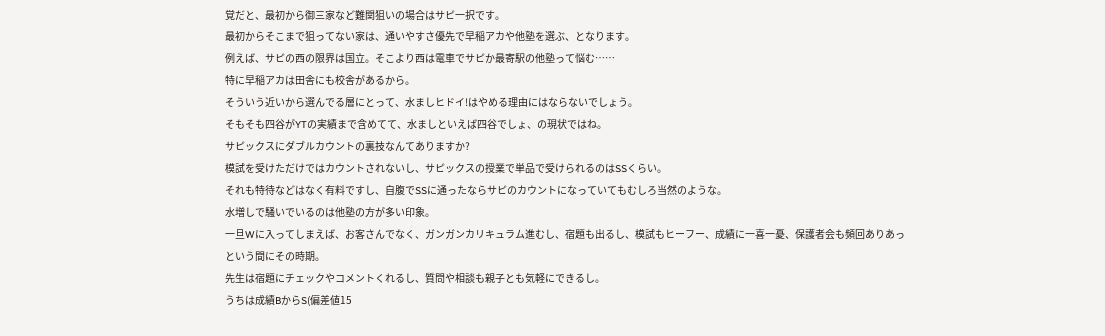覚だと、最初から御三家など難関狙いの場合はサピ一択です。
最初からそこまで狙ってない家は、通いやすさ優先で早稲アカや他塾を選ぶ、となります。
例えば、サピの西の限界は国立。そこより西は電車でサピか最寄駅の他塾って悩む……
特に早稲アカは田舎にも校舎があるから。
そういう近いから選んでる層にとって、水ましヒドイ!はやめる理由にはならないでしょう。
そもそも四谷がYTの実績まで含めてて、水ましといえば四谷でしょ、の現状ではね。
サピックスにダブルカウントの裏技なんてありますか?
模試を受けただけではカウントされないし、サピックスの授業で単品で受けられるのはSSくらい。
それも特待などはなく有料ですし、自腹でSSに通ったならサピのカウントになっていてもむしろ当然のような。
水増しで騒いでいるのは他塾の方が多い印象。
一旦Wに入ってしまえば、お客さんでなく、ガンガンカリキュラム進むし、宿題も出るし、模試もヒーフー、成績に一喜一憂、保護者会も頻回ありあっという間にその時期。
先生は宿題にチェックやコメントくれるし、質問や相談も親子とも気軽にできるし。
うちは成績BからS(偏差値15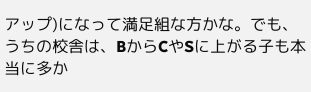アップ)になって満足組な方かな。でも、うちの校舎は、BからCやSに上がる子も本当に多か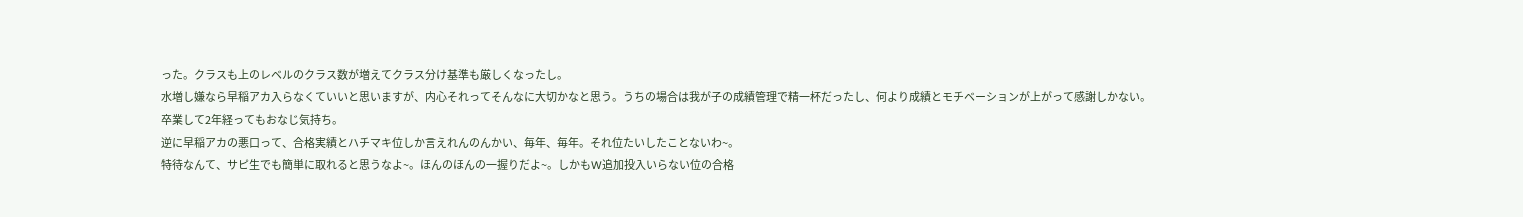った。クラスも上のレベルのクラス数が増えてクラス分け基準も厳しくなったし。
水増し嫌なら早稲アカ入らなくていいと思いますが、内心それってそんなに大切かなと思う。うちの場合は我が子の成績管理で精一杯だったし、何より成績とモチベーションが上がって感謝しかない。
卒業して2年経ってもおなじ気持ち。
逆に早稲アカの悪口って、合格実績とハチマキ位しか言えれんのんかい、毎年、毎年。それ位たいしたことないわ~。
特待なんて、サピ生でも簡単に取れると思うなよ~。ほんのほんの一握りだよ~。しかもW追加投入いらない位の合格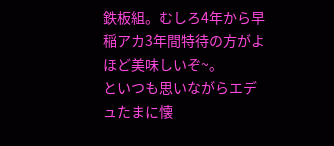鉄板組。むしろ4年から早稲アカ3年間特待の方がよほど美味しいぞ~。
といつも思いながらエデュたまに懐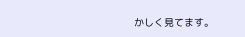かしく見てます。